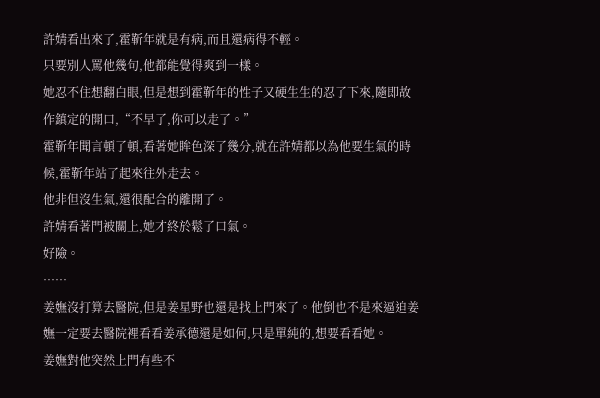許婧看出來了,霍靳年就是有病,而且還病得不輕。
只要別人罵他幾句,他都能覺得爽到一樣。
她忍不住想翻白眼,但是想到霍靳年的性子又硬生生的忍了下來,隨即故作鎮定的開口,“不早了,你可以走了。”
霍靳年聞言頓了頓,看著她眸色深了幾分,就在許婧都以為他要生氣的時候,霍靳年站了起來往外走去。
他非但沒生氣,還很配合的離開了。
許婧看著門被關上,她才終於鬆了口氣。
好險。
……
姜嫵沒打算去醫院,但是姜星野也還是找上門來了。他倒也不是來逼迫姜嫵一定要去醫院裡看看姜承德還是如何,只是單純的,想要看看她。
姜嫵對他突然上門有些不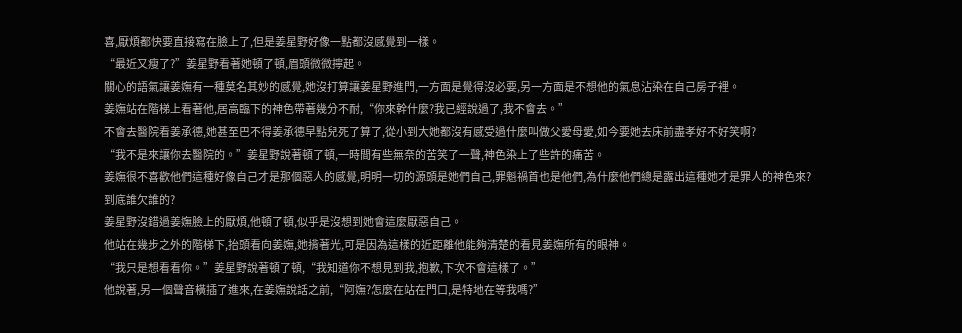喜,厭煩都快要直接寫在臉上了,但是姜星野好像一點都沒感覺到一樣。
“最近又瘦了?”姜星野看著她頓了頓,眉頭微微擰起。
關心的語氣讓姜嫵有一種莫名其妙的感覺,她沒打算讓姜星野進門,一方面是覺得沒必要,另一方面是不想他的氣息沾染在自己房子裡。
姜嫵站在階梯上看著他,居高臨下的神色帶著幾分不耐,“你來幹什麼?我已經說過了,我不會去。”
不會去醫院看姜承德,她甚至巴不得姜承德早點兒死了算了,從小到大她都沒有感受過什麼叫做父愛母愛,如今要她去床前盡孝好不好笑啊?
“我不是來讓你去醫院的。”姜星野說著頓了頓,一時間有些無奈的苦笑了一聲,神色染上了些許的痛苦。
姜嫵很不喜歡他們這種好像自己才是那個惡人的感覺,明明一切的源頭是她們自己,罪魁禍首也是他們,為什麼他們總是露出這種她才是罪人的神色來?
到底誰欠誰的?
姜星野沒錯過姜嫵臉上的厭煩,他頓了頓,似乎是沒想到她會這麼厭惡自己。
他站在幾步之外的階梯下,抬頭看向姜嫵,她揹著光,可是因為這樣的近距離他能夠清楚的看見姜嫵所有的眼神。
“我只是想看看你。”姜星野說著頓了頓,“我知道你不想見到我,抱歉,下次不會這樣了。”
他說著,另一個聲音橫插了進來,在姜嫵說話之前,“阿嫵?怎麼在站在門口,是特地在等我嗎?”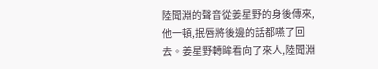陸聞淵的聲音從姜星野的身後傳來,他一頓,抿唇將後邊的話都嚥了回去。姜星野轉眸看向了來人,陸聞淵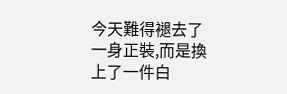今天難得褪去了一身正裝,而是換上了一件白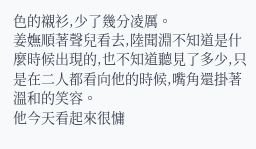色的襯衫,少了幾分凌厲。
姜嫵順著聲兒看去,陸聞淵不知道是什麼時候出現的,也不知道聽見了多少,只是在二人都看向他的時候,嘴角還掛著溫和的笑容。
他今天看起來很慵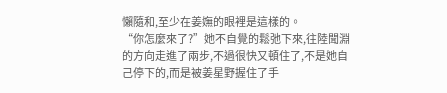懶隨和,至少在姜嫵的眼裡是這樣的。
“你怎麼來了?”她不自覺的鬆弛下來,往陸聞淵的方向走進了兩步,不過很快又頓住了,不是她自己停下的,而是被姜星野握住了手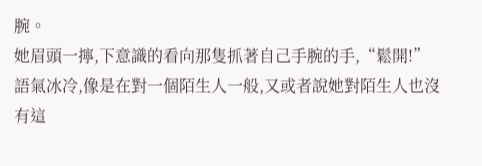腕。
她眉頭一擰,下意識的看向那隻抓著自己手腕的手,“鬆開!”
語氣冰冷,像是在對一個陌生人一般,又或者說她對陌生人也沒有這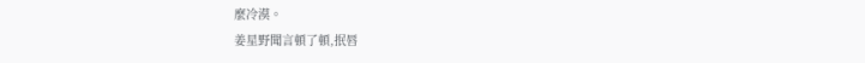麼冷漠。
姜星野聞言頓了頓,抿唇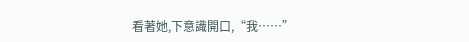看著她,下意識開口,“我……”